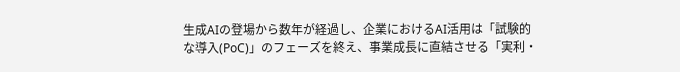生成AIの登場から数年が経過し、企業におけるAI活用は「試験的な導入(PoC)」のフェーズを終え、事業成長に直結させる「実利・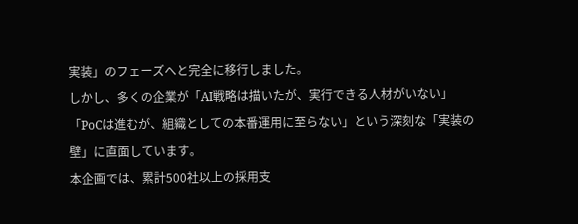実装」のフェーズへと完全に移行しました。
しかし、多くの企業が「AI戦略は描いたが、実行できる人材がいない」「PoCは進むが、組織としての本番運用に至らない」という深刻な「実装の壁」に直面しています。
本企画では、累計500社以上の採用支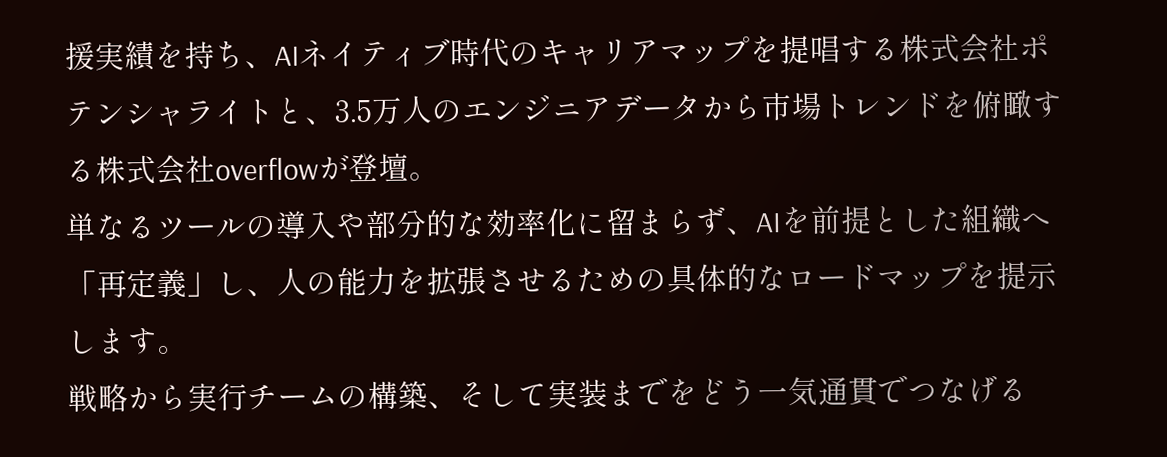援実績を持ち、AIネイティブ時代のキャリアマップを提唱する株式会社ポテンシャライトと、3.5万人のエンジニアデータから市場トレンドを俯瞰する株式会社overflowが登壇。
単なるツールの導入や部分的な効率化に留まらず、AIを前提とした組織へ「再定義」し、人の能力を拡張させるための具体的なロードマップを提示します。
戦略から実行チームの構築、そして実装までをどう一気通貫でつなげる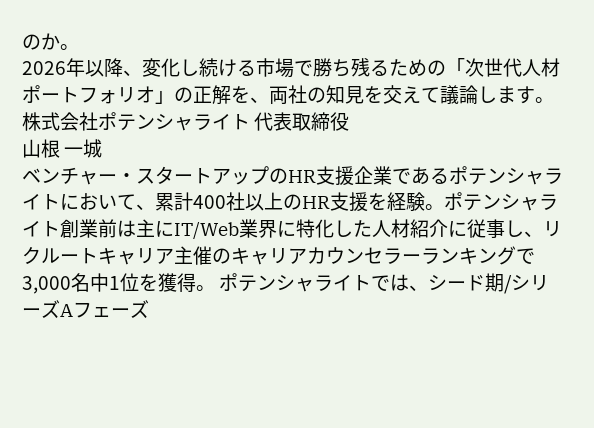のか。
2026年以降、変化し続ける市場で勝ち残るための「次世代人材ポートフォリオ」の正解を、両社の知見を交えて議論します。
株式会社ポテンシャライト 代表取締役
山根 一城
ベンチャー・スタートアップのHR支援企業であるポテンシャライトにおいて、累計400社以上のHR支援を経験。ポテンシャライト創業前は主にIT/Web業界に特化した人材紹介に従事し、リクルートキャリア主催のキャリアカウンセラーランキングで3,000名中1位を獲得。 ポテンシャライトでは、シード期/シリーズAフェーズ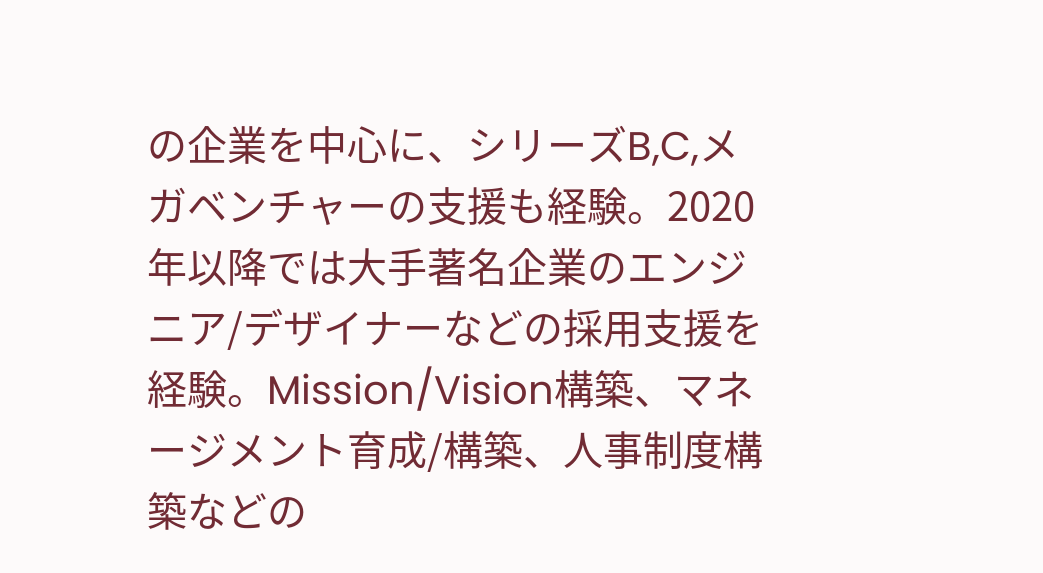の企業を中心に、シリーズB,C,メガベンチャーの支援も経験。2020年以降では大手著名企業のエンジニア/デザイナーなどの採用支援を経験。Mission/Vision構築、マネージメント育成/構築、人事制度構築などの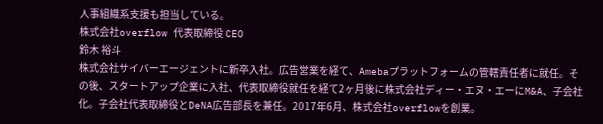人事組織系支援も担当している。
株式会社overflow 代表取締役 CEO
鈴木 裕斗
株式会社サイバーエージェントに新卒入社。広告営業を経て、Amebaプラットフォームの管轄責任者に就任。その後、スタートアップ企業に入社、代表取締役就任を経て2ヶ月後に株式会社ディー・エヌ・エーにM&A、子会社化。子会社代表取締役とDeNA広告部長を兼任。2017年6月、株式会社overflowを創業。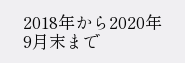2018年から2020年9月末まで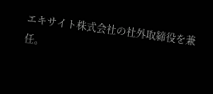エキサイト株式会社の社外取締役を兼任。